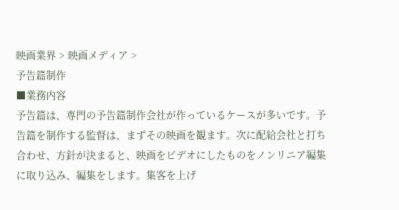映画業界 > 映画メディア >
予告篇制作
■業務内容
予告篇は、専門の予告篇制作会社が作っているケースが多いです。予告篇を制作する監督は、まずその映画を観ます。次に配給会社と打ち合わせ、方針が決まると、映画をビデオにしたものをノンリニア編集に取り込み、編集をします。集客を上げ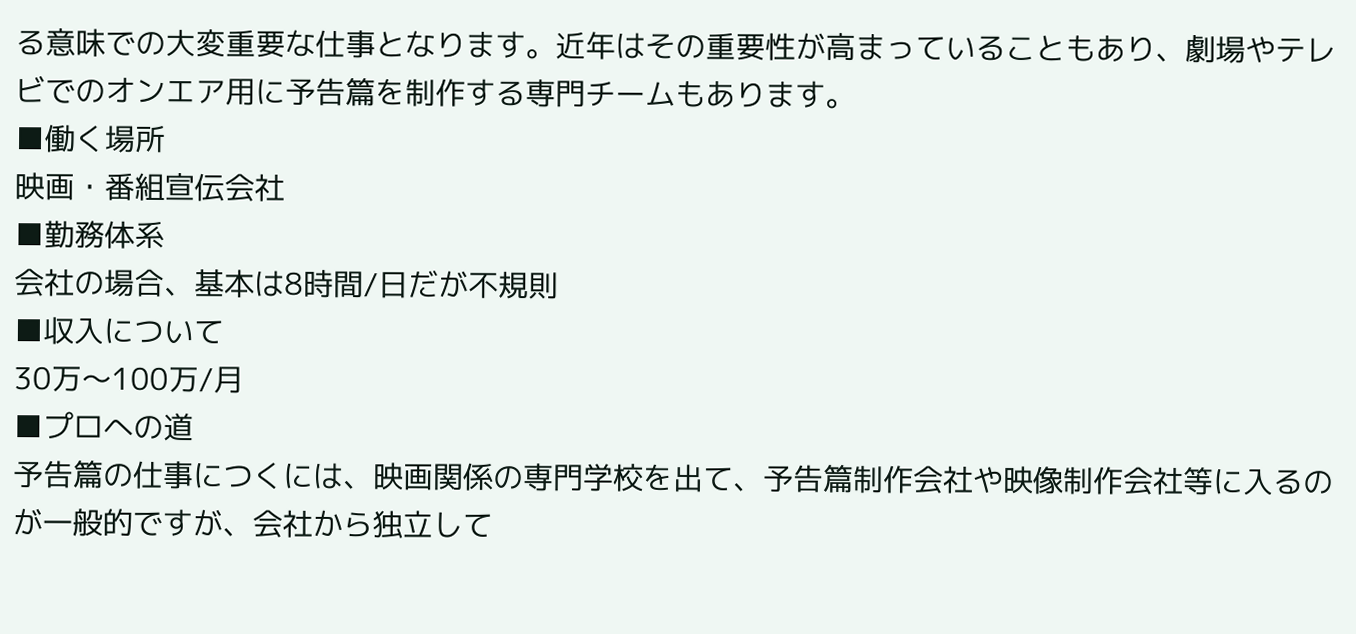る意味での大変重要な仕事となります。近年はその重要性が高まっていることもあり、劇場やテレビでのオンエア用に予告篇を制作する専門チームもあります。
■働く場所
映画・番組宣伝会社
■勤務体系
会社の場合、基本は8時間/日だが不規則
■収入について
30万〜100万/月
■プロへの道
予告篇の仕事につくには、映画関係の専門学校を出て、予告篇制作会社や映像制作会社等に入るのが一般的ですが、会社から独立して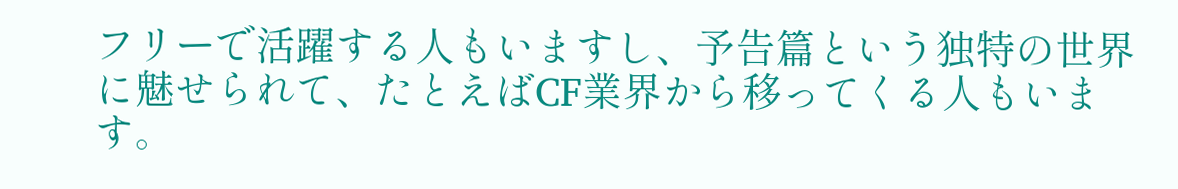フリーで活躍する人もいますし、予告篇という独特の世界に魅せられて、たとえばCF業界から移ってくる人もいます。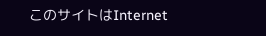このサイトはInternet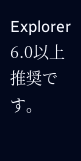Explorer 6.0以上推奨です。